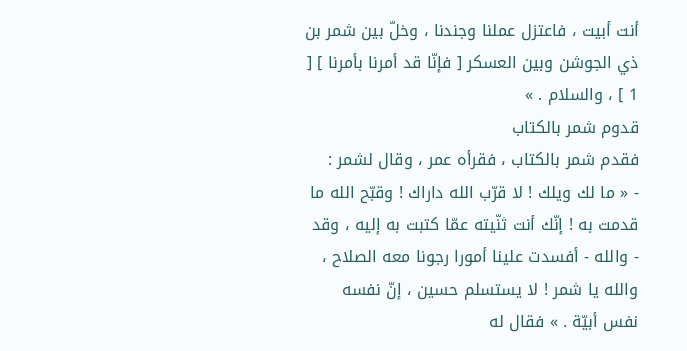أنت أبيت ، فاعتزل عملنا وجندنا ، وخلّ بين شمر بن ذي الجوشن وبين العسكر [ فإنّا قد أمرنا بأمرنا ] [ 1 ] ، والسلام . »
قدوم شمر بالكتاب
فقدم شمر بالكتاب ، فقرأه عمر ، وقال لشمر :
- « ما لك ويلك ! لا قرّب الله داراك ! وقبّح الله ما قدمت به ! إنّك أنت ثنّيته عمّا كتبت به إليه ، وقد - والله - أفسدت علينا أمورا رجونا معه الصلاح ، والله يا شمر ! لا يستسلم حسين ، إنّ نفسه نفس أبيّة . » فقال له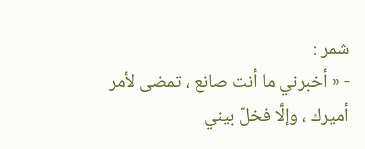شمر :
- « أخبرني ما أنت صانع ، تمضى لأمر أميرك ، وإلَّا فخلّ بيني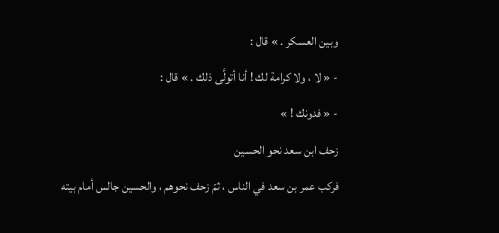وبين العسكر . » قال :
- « لا ، ولا كرامة لك ! أنا أتولَّى ذلك . » قال :
- « فدونك ! »
زحف ابن سعد نحو الحسين
فركب عمر بن سعد في الناس ، ثمّ زحف نحوهم ، والحسين جالس أمام بيته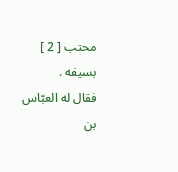محتب [ 2 ] بسيفه .
فقال له العبّاس بن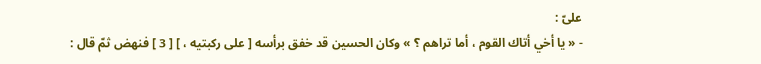علىّ :
- « يا أخي أتاك القوم ، أما تراهم ؟ » وكان الحسين قد خفق برأسه [ على ركبتيه ، ] [ 3 ] فنهض ثمّ قال :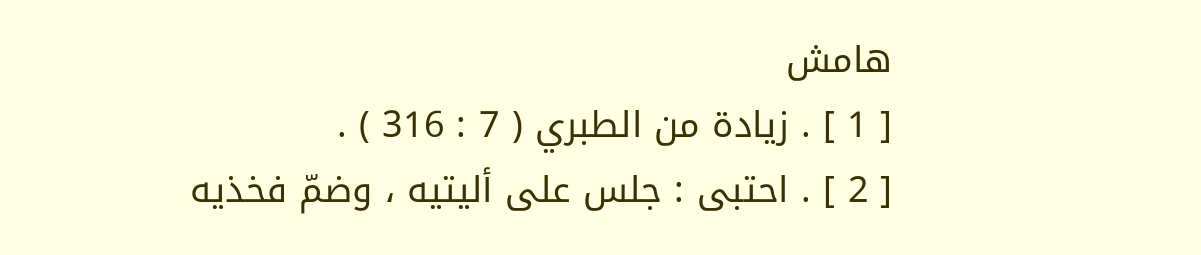هامش
[ 1 ] . زيادة من الطبري ( 7 : 316 ) .
[ 2 ] . احتبى : جلس على أليتيه ، وضمّ فخذيه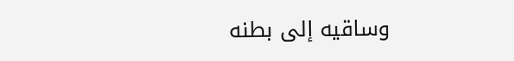وساقيه إلى بطنه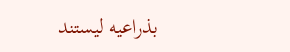بذراعيه ليستند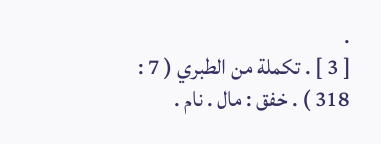.
[ 3 ] . تكملة من الطبري ( 7 : 318 ) . خفق : مال . نام .